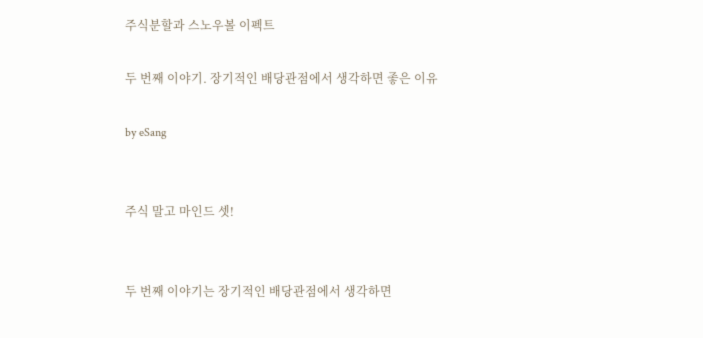주식분할과 스노우볼 이펙트

두 번째 이야기. 장기적인 배당관점에서 생각하면 좋은 이유

by eSang


주식 말고 마인드 셋!


두 번째 이야기는 장기적인 배당관점에서 생각하면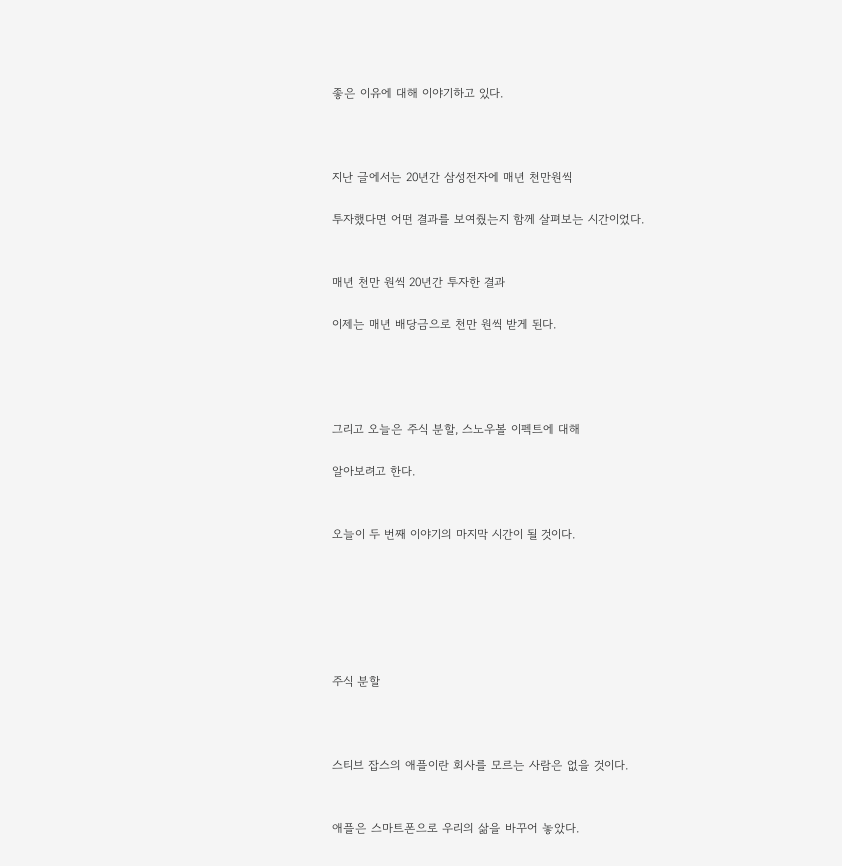좋은 이유에 대해 이야기하고 있다.



지난 글에서는 20년간 삼성전자에 매년 천만원씩

투자했다면 어떤 결과를 보여줬는지 함께 살펴보는 시간이었다.


매년 천만 원씩 20년간 투자한 결과

이제는 매년 배당금으로 천만 원씩 받게 된다.




그리고 오늘은 주식 분할, 스노우볼 이펙트에 대해

알아보려고 한다.


오늘이 두 번째 이야기의 마지막 시간이 될 것이다.






주식 분할



스티브 잡스의 애플이란 회사를 모르는 사람은 없을 것이다.


애플은 스마트폰으로 우리의 삶을 바꾸어 놓았다.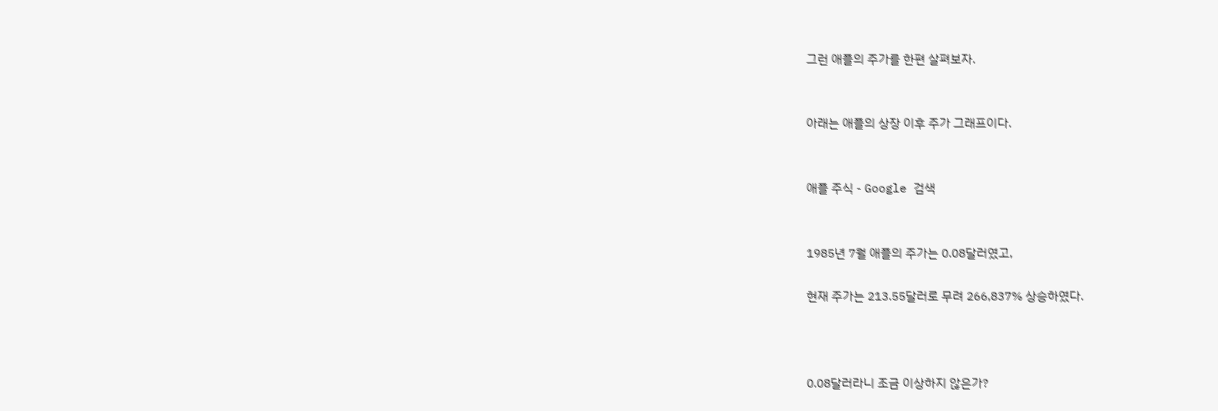그런 애플의 주가를 한편 살펴보자.


아래는 애플의 상장 이후 주가 그래프이다.


애플 주식 - Google 검색


1985년 7월 애플의 주가는 0.08달러였고,

현재 주가는 213.55달러로 무려 266,837% 상승하였다.



0.08달러라니 조금 이상하지 않은가?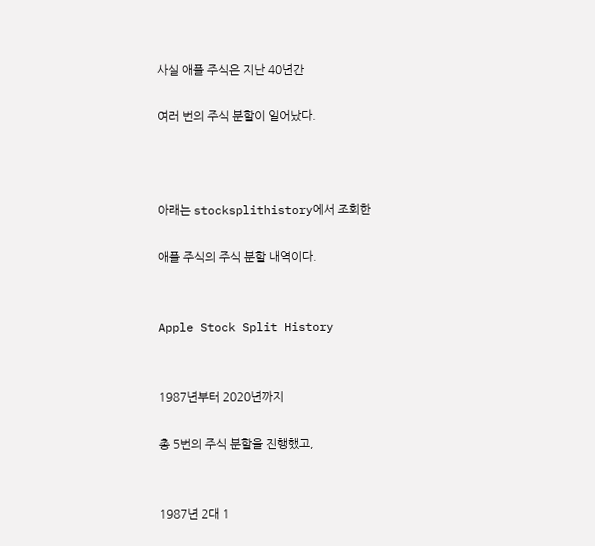사실 애플 주식은 지난 40년간

여러 번의 주식 분할이 일어났다.



아래는 stocksplithistory에서 조회한

애플 주식의 주식 분할 내역이다.


Apple Stock Split History


1987년부터 2020년까지

총 5번의 주식 분할을 진행했고,


1987년 2대 1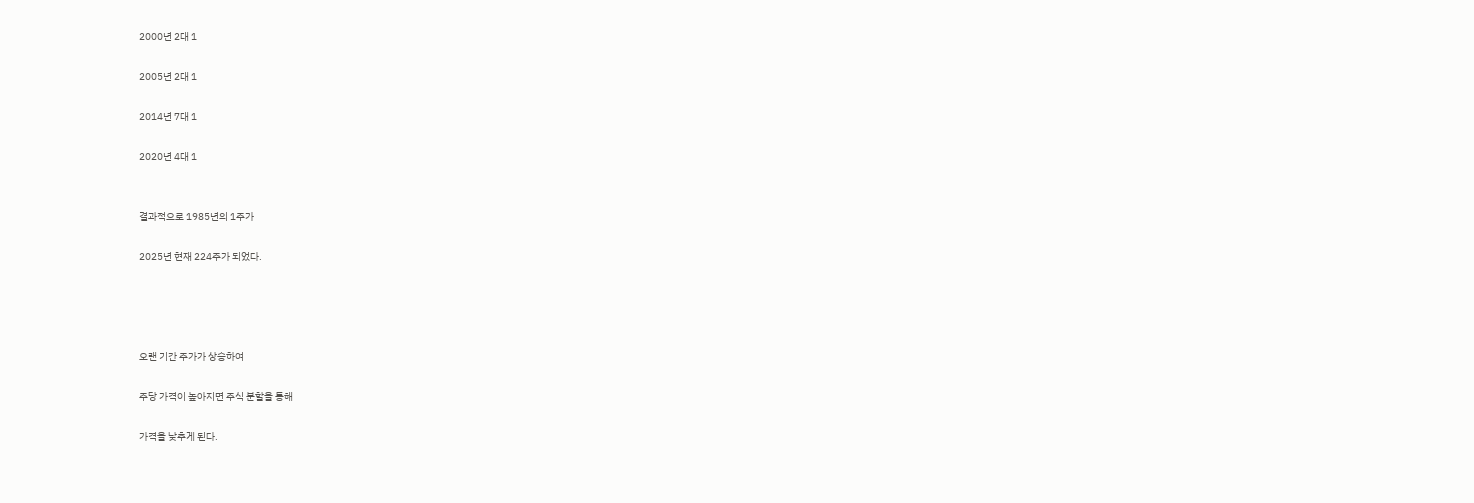2000년 2대 1

2005년 2대 1

2014년 7대 1

2020년 4대 1


결과적으로 1985년의 1주가

2025년 현재 224주가 되었다.




오랜 기간 주가가 상승하여

주당 가격이 높아지면 주식 분할을 통해

가격을 낮추게 된다.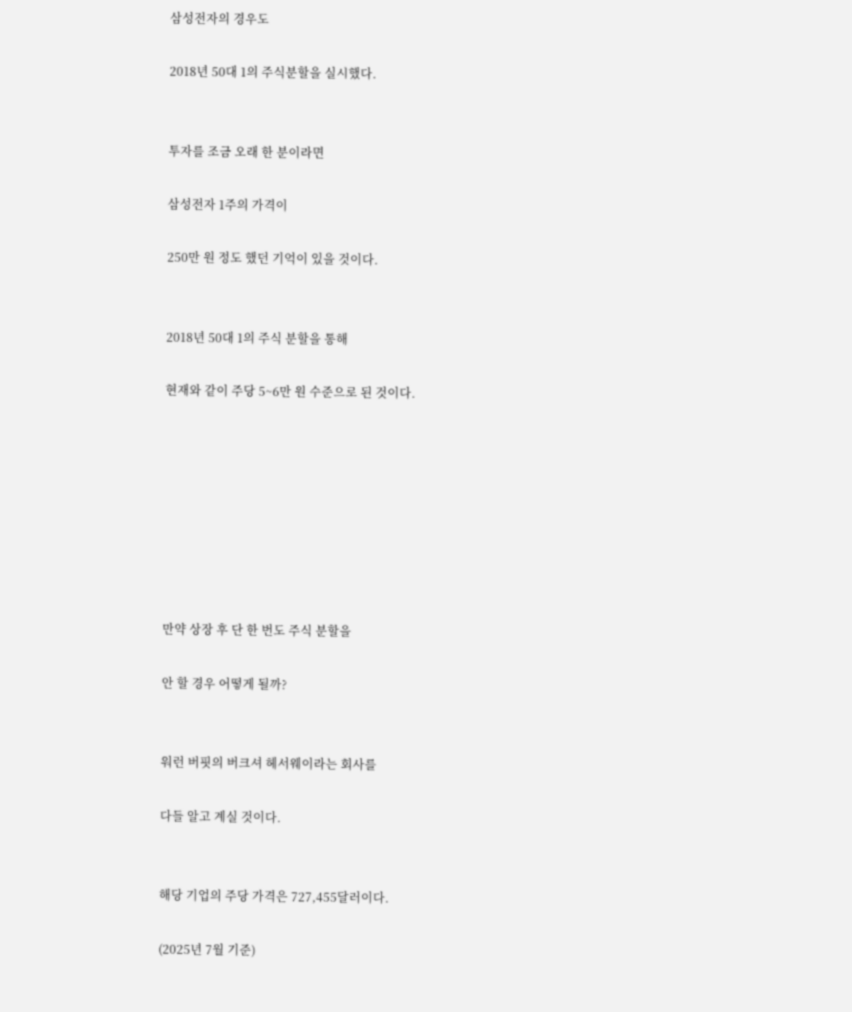삼성전자의 경우도

2018년 50대 1의 주식분할을 실시했다.


투자를 조금 오래 한 분이라면

삼성전자 1주의 가격이

250만 원 정도 했던 기억이 있을 것이다.


2018년 50대 1의 주식 분할을 통해

현재와 같이 주당 5~6만 원 수준으로 된 것이다.








만약 상장 후 단 한 번도 주식 분할을

안 할 경우 어떻게 될까?


워런 버핏의 버크셔 헤서웨이라는 회사를

다들 알고 계실 것이다.


해당 기업의 주당 가격은 727,455달러이다.

(2025년 7월 기준)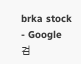brka stock - Google 검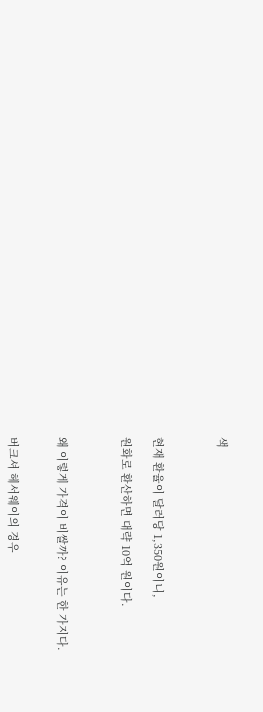색



현재 환율이 달러당 1,350원이니,

원화로 환산하면 대략 10억 원이다.



왜 이렇게 가격이 비쌀까? 이유는 한 가지다.


버크셔 헤서웨이의 경우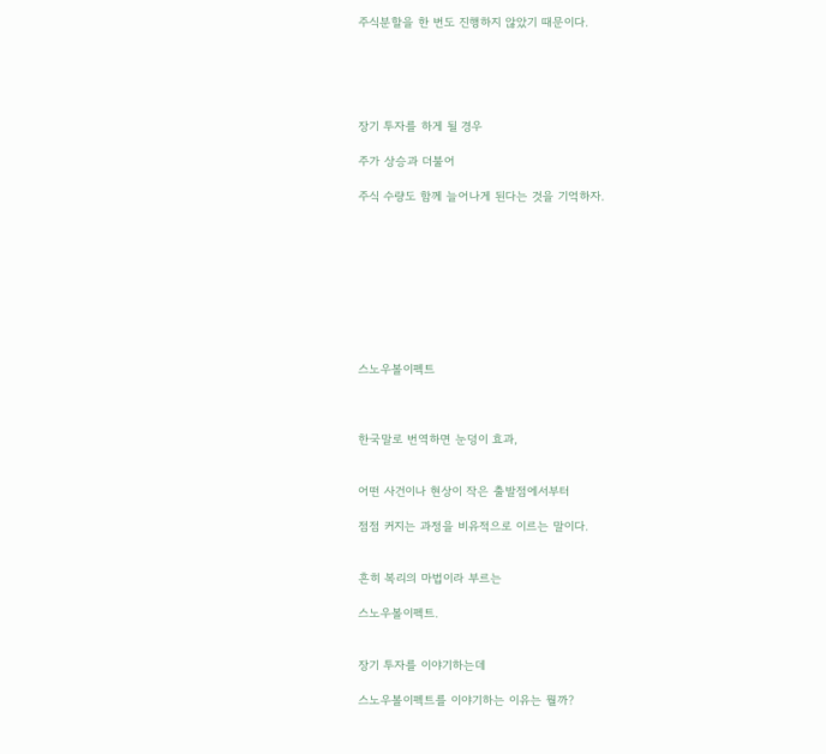주식분할을 한 번도 진행하지 않았기 때문이다.





장기 투자를 하게 될 경우

주가 상승과 더불어

주식 수량도 함께 늘어나게 된다는 것을 기억하자.









스노우볼이펙트



한국말로 번역하면 눈덩이 효과,


어떤 사건이나 현상이 작은 출발점에서부터

점점 커지는 과정을 비유적으로 이르는 말이다.


흔히 복리의 마법이라 부르는

스노우볼이펙트.


장기 투자를 이야기하는데

스노우볼이펙트를 이야기하는 이유는 뭘까?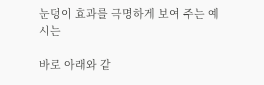눈덩이 효과를 극명하게 보여 주는 예시는

바로 아래와 같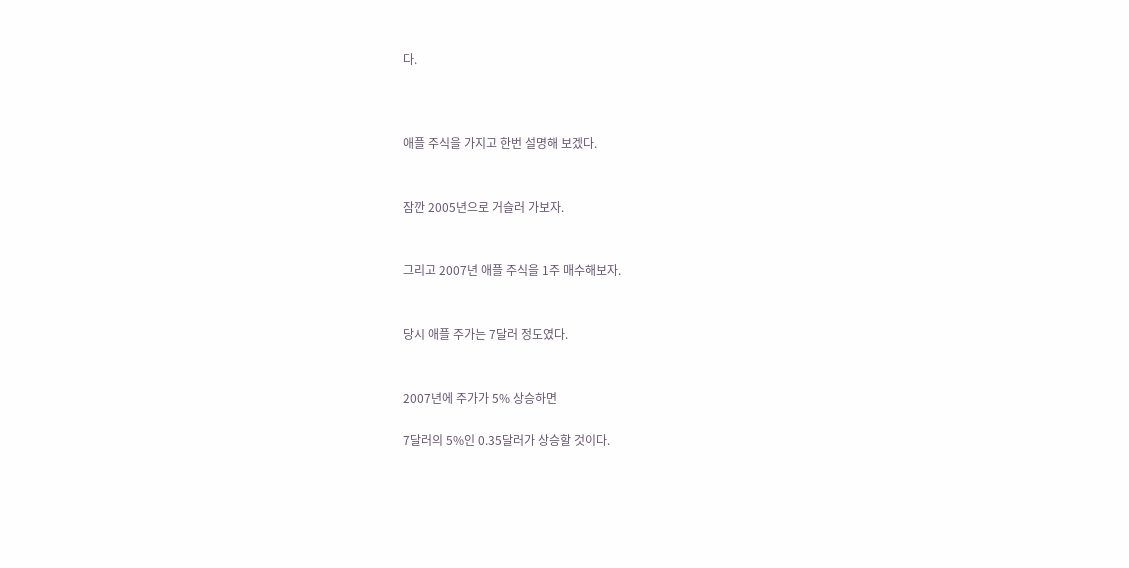다.



애플 주식을 가지고 한번 설명해 보겠다.


잠깐 2005년으로 거슬러 가보자.


그리고 2007년 애플 주식을 1주 매수해보자.


당시 애플 주가는 7달러 정도였다.


2007년에 주가가 5% 상승하면

7달러의 5%인 0.35달러가 상승할 것이다.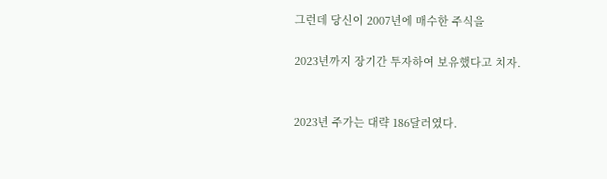그런데 당신이 2007년에 매수한 주식을

2023년까지 장기간 투자하여 보유했다고 치자.


2023년 주가는 대략 186달러였다.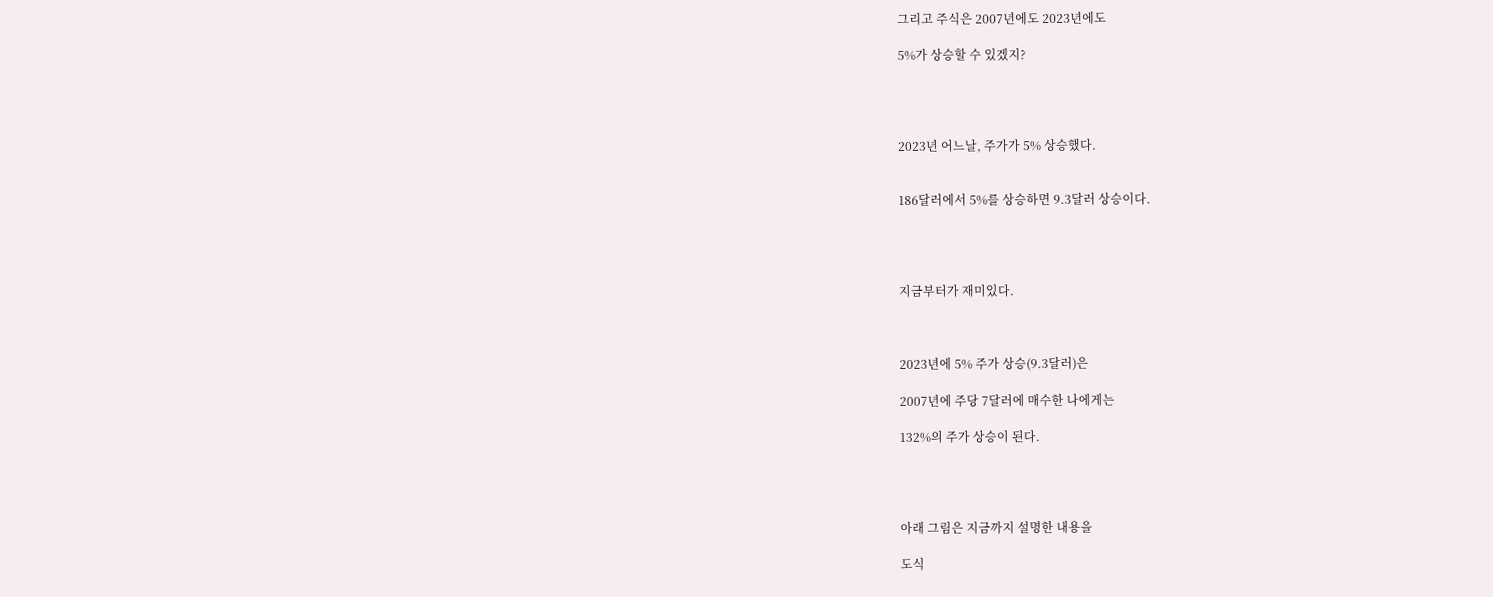그리고 주식은 2007년에도 2023년에도

5%가 상승할 수 있겠지?




2023년 어느날, 주가가 5% 상승했다.


186달러에서 5%를 상승하면 9.3달러 상승이다.




지금부터가 재미있다.



2023년에 5% 주가 상승(9.3달러)은

2007년에 주당 7달러에 매수한 나에게는

132%의 주가 상승이 된다.




아래 그림은 지금까지 설명한 내용을

도식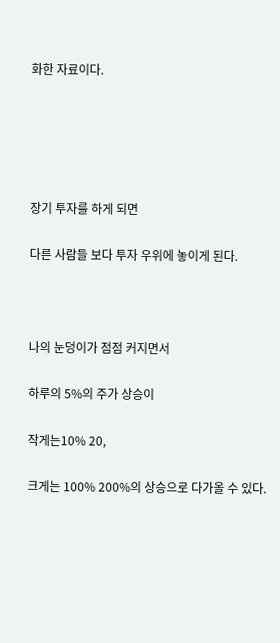화한 자료이다.





장기 투자를 하게 되면

다른 사람들 보다 투자 우위에 놓이게 된다.



나의 눈덩이가 점점 커지면서

하루의 5%의 주가 상승이

작게는10% 20,

크게는 100% 200%의 상승으로 다가올 수 있다.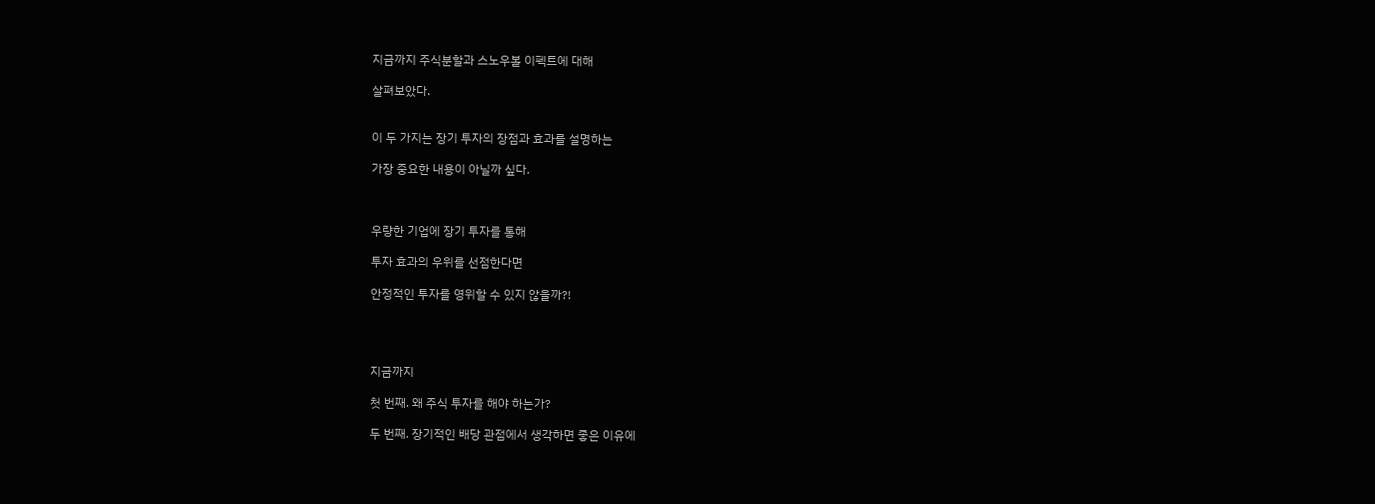지금까지 주식분할과 스노우볼 이펙트에 대해

살펴보았다.


이 두 가지는 장기 투자의 장점과 효과를 설명하는

가장 중요한 내용이 아닐까 싶다.



우량한 기업에 장기 투자를 통해

투자 효과의 우위를 선점한다면

안정적인 투자를 영위할 수 있지 않을까?!




지금까지

첫 번째. 왜 주식 투자를 해야 하는가?

두 번째. 장기적인 배당 관점에서 생각하면 좋은 이유에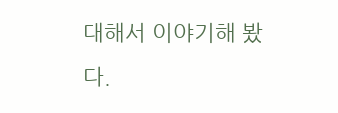대해서 이야기해 봤다.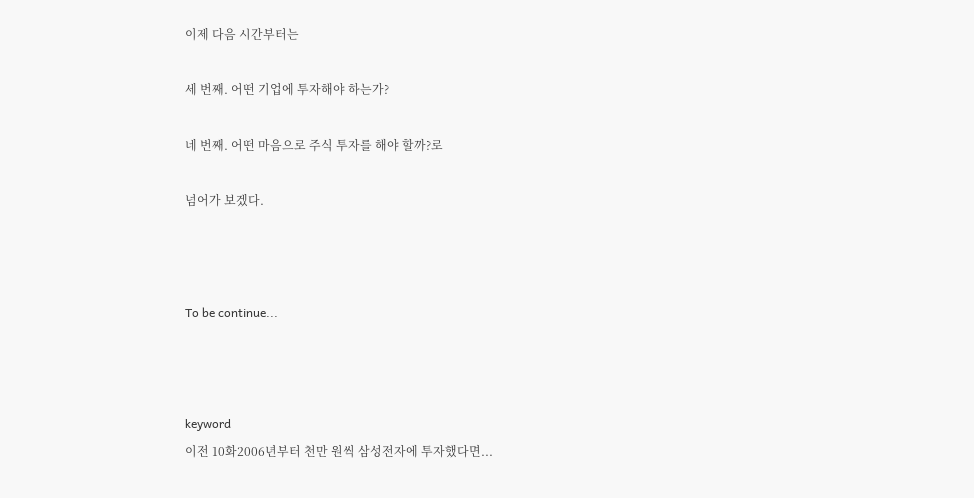이제 다음 시간부터는

세 번째. 어떤 기업에 투자해야 하는가?

네 번째. 어떤 마음으로 주식 투자를 해야 할까?로

넘어가 보겠다.



To be continue...



keyword
이전 10화2006년부터 천만 원씩 삼성전자에 투자했다면...